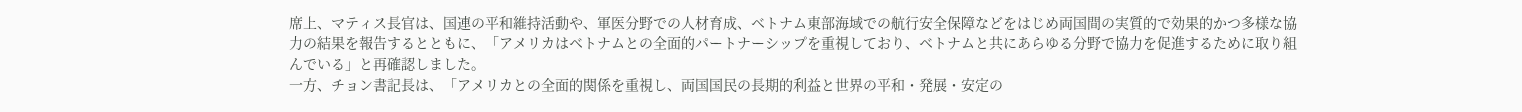席上、マティス長官は、国連の平和維持活動や、軍医分野での人材育成、ベトナム東部海域での航行安全保障などをはじめ両国間の実質的で効果的かつ多様な協力の結果を報告するとともに、「アメリカはベトナムとの全面的パートナーシップを重視しており、ベトナムと共にあらゆる分野で協力を促進するために取り組んでいる」と再確認しました。
一方、チョン書記長は、「アメリカとの全面的関係を重視し、両国国民の長期的利益と世界の平和・発展・安定の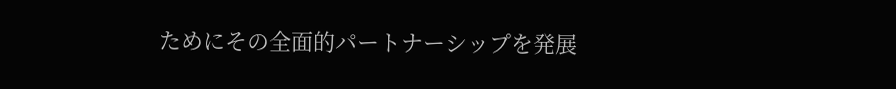ためにその全面的パートナーシップを発展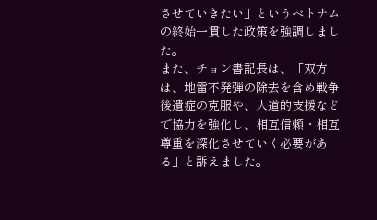させていきたい」というベトナムの終始一貫した政策を強調しました。
また、チョン書記長は、「双方は、地雷不発弾の除去を含め戦争後遺症の克服や、人道的支援などで協力を強化し、相互信頼・相互尊重を深化させていく必要がある」と訴えました。